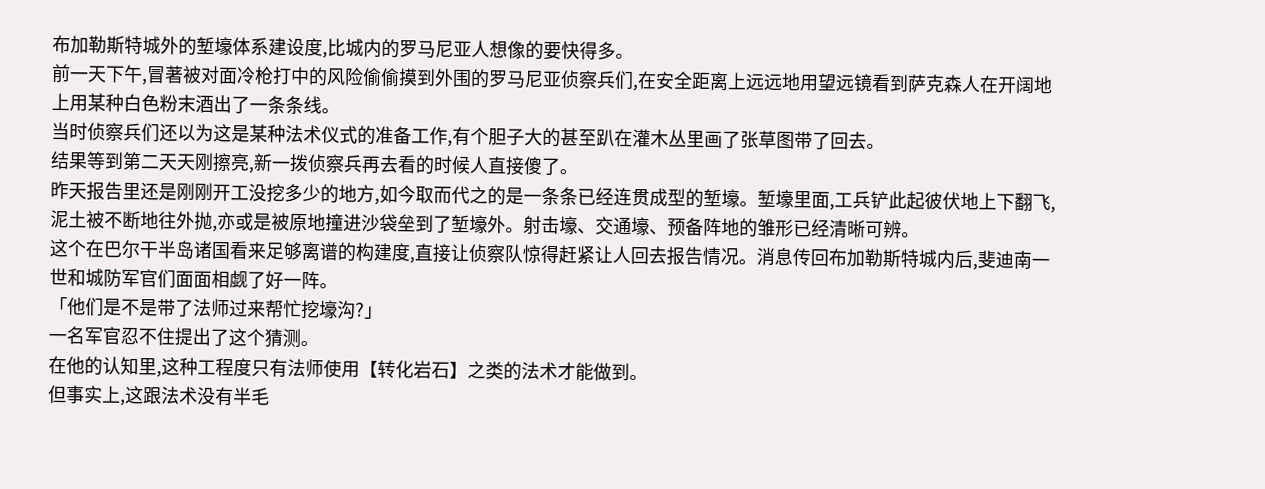布加勒斯特城外的堑壕体系建设度,比城内的罗马尼亚人想像的要快得多。
前一天下午,冒著被对面冷枪打中的风险偷偷摸到外围的罗马尼亚侦察兵们,在安全距离上远远地用望远镜看到萨克森人在开阔地上用某种白色粉末酒出了一条条线。
当时侦察兵们还以为这是某种法术仪式的准备工作,有个胆子大的甚至趴在灌木丛里画了张草图带了回去。
结果等到第二天天刚擦亮,新一拨侦察兵再去看的时候人直接傻了。
昨天报告里还是刚刚开工没挖多少的地方,如今取而代之的是一条条已经连贯成型的堑壕。堑壕里面,工兵铲此起彼伏地上下翻飞,泥土被不断地往外抛,亦或是被原地撞进沙袋垒到了堑壕外。射击壕、交通壕、预备阵地的雏形已经清晰可辨。
这个在巴尔干半岛诸国看来足够离谱的构建度,直接让侦察队惊得赶紧让人回去报告情况。消息传回布加勒斯特城内后,斐迪南一世和城防军官们面面相觑了好一阵。
「他们是不是带了法师过来帮忙挖壕沟?」
一名军官忍不住提出了这个猜测。
在他的认知里,这种工程度只有法师使用【转化岩石】之类的法术才能做到。
但事实上,这跟法术没有半毛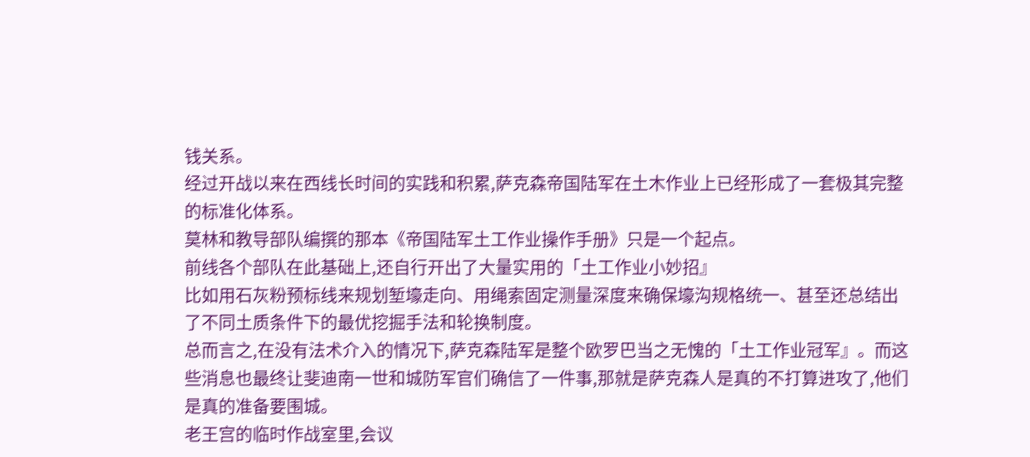钱关系。
经过开战以来在西线长时间的实践和积累,萨克森帝国陆军在土木作业上已经形成了一套极其完整的标准化体系。
莫林和教导部队编撰的那本《帝国陆军土工作业操作手册》只是一个起点。
前线各个部队在此基础上,还自行开出了大量实用的「土工作业小妙招』
比如用石灰粉预标线来规划堑壕走向、用绳索固定测量深度来确保壕沟规格统一、甚至还总结出了不同土质条件下的最优挖掘手法和轮换制度。
总而言之,在没有法术介入的情况下,萨克森陆军是整个欧罗巴当之无愧的「土工作业冠军』。而这些消息也最终让斐迪南一世和城防军官们确信了一件事,那就是萨克森人是真的不打算进攻了,他们是真的准备要围城。
老王宫的临时作战室里,会议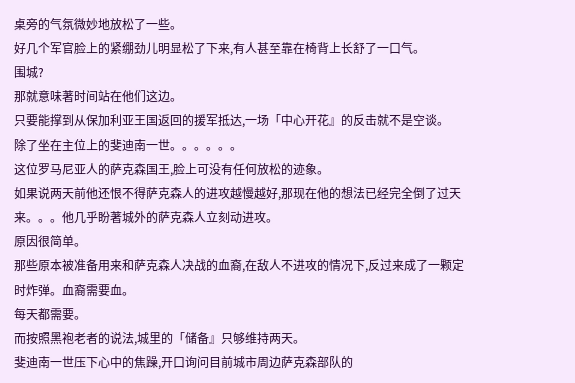桌旁的气氛微妙地放松了一些。
好几个军官脸上的紧绷劲儿明显松了下来,有人甚至靠在椅背上长舒了一口气。
围城?
那就意味著时间站在他们这边。
只要能撑到从保加利亚王国返回的援军抵达,一场「中心开花』的反击就不是空谈。
除了坐在主位上的斐迪南一世。。。。。。
这位罗马尼亚人的萨克森国王,脸上可没有任何放松的迹象。
如果说两天前他还恨不得萨克森人的进攻越慢越好,那现在他的想法已经完全倒了过天来。。。他几乎盼著城外的萨克森人立刻动进攻。
原因很简单。
那些原本被准备用来和萨克森人决战的血裔,在敌人不进攻的情况下,反过来成了一颗定时炸弹。血裔需要血。
每天都需要。
而按照黑袍老者的说法,城里的「储备』只够维持两天。
斐迪南一世压下心中的焦躁,开口询问目前城市周边萨克森部队的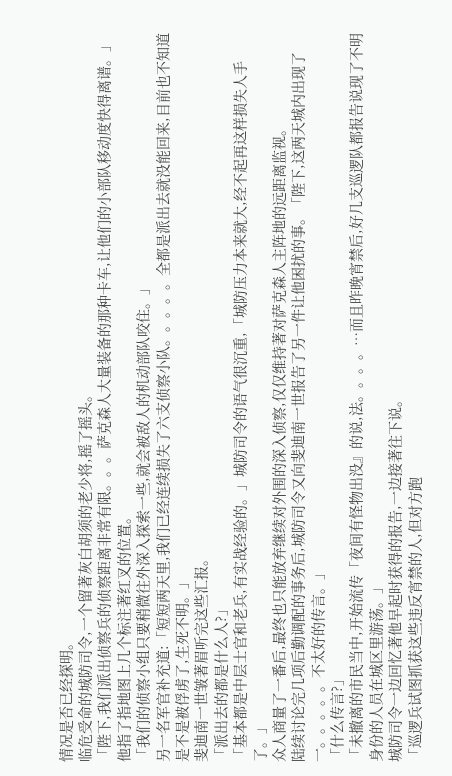情况是否已经探明。
临危受命的城防司令,一个留著灰白胡须的老少将,摇了摇头。
「陛下,我们派出侦察兵的侦察距离非常有限。。。萨克森人大量装备的那种卡车,让他们的小部队移动度快得离谱。」
他指了指地图上几个标注著红叉的位置。
「我们的侦察小组只要稍微往外深入探索一些,就会被敌人的机动部队咬住。」
另一名军官补充道:「短短两天里,我们已经连续损失了六支侦察小队。。。。。全都是派出去就没能回来,目前也不知道是不是被俘虏了,生死不明。」
斐迪南一世皱著眉听完这些汇报。
「派出去的都是什么人?」
「基本都是中层士官和老兵,有实战经验的。」城防司令的语气很沉重,「城防压力本来就大,经不起再这样损失人手了。」
众人商量了一番后,最终也只能放弃继续对外围的深入侦察,仅仅维持著对萨克森人主阵地的远距离监视。
陆续讨论完几项后勤调配的事务后,城防司令又向斐迪南一世报告了另一件让他困扰的事。「陛下,这两天城内出现了一。。。。。不太好的传言。」
「什么传言?」
「未撤离的市民当中,开始流传「夜间有怪物出没』的说,法。。。。…而且昨晚宵禁后,好几支巡逻队都报告说现了不明身份的人员在城区里游荡。」
城防司令一边回忆著他早起时获得的报告,一边接著往下说。
「巡逻兵试图抓获这些违反宵禁的人,但对方跑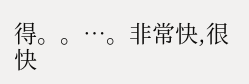得。。…。非常快,很快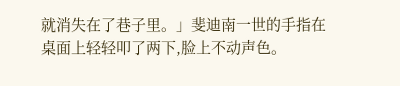就消失在了巷子里。」斐迪南一世的手指在桌面上轻轻叩了两下,脸上不动声色。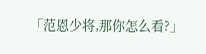「范恩少将,那你怎么看?」